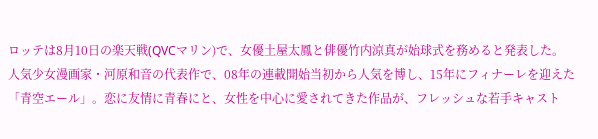ロッテは8月10日の楽天戦(QVCマリン)で、女優土屋太鳳と俳優竹内涼真が始球式を務めると発表した。
人気少女漫画家・河原和音の代表作で、08年の連載開始当初から人気を博し、15年にフィナーレを迎えた「青空エール」。恋に友情に青春にと、女性を中心に愛されてきた作品が、フレッシュな若手キャスト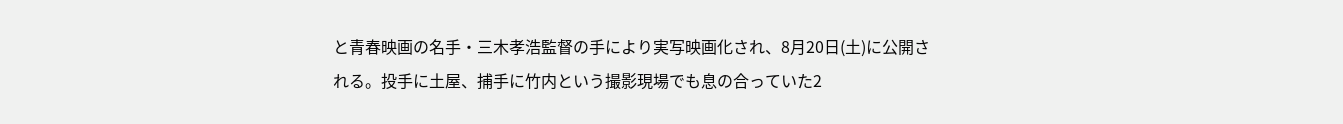と青春映画の名手・三木孝浩監督の手により実写映画化され、8月20日(土)に公開される。投手に土屋、捕手に竹内という撮影現場でも息の合っていた2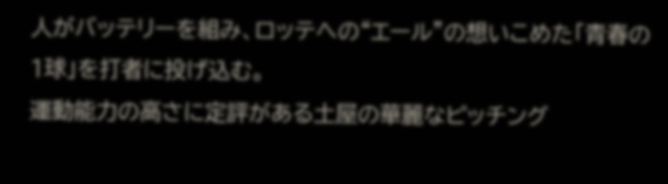人がバッテリーを組み、ロッテへの“エール”の想いこめた「青春の1球」を打者に投げ込む。
運動能力の高さに定評がある土屋の華麗なピッチング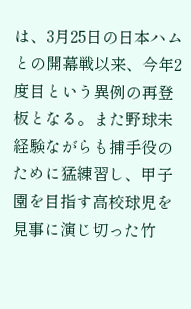は、3月25日の日本ハムとの開幕戦以来、今年2度目という異例の再登板となる。また野球未経験ながらも捕手役のために猛練習し、甲子園を目指す高校球児を見事に演じ切った竹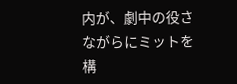内が、劇中の役さながらにミットを構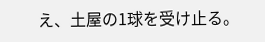え、土屋の1球を受け止る。